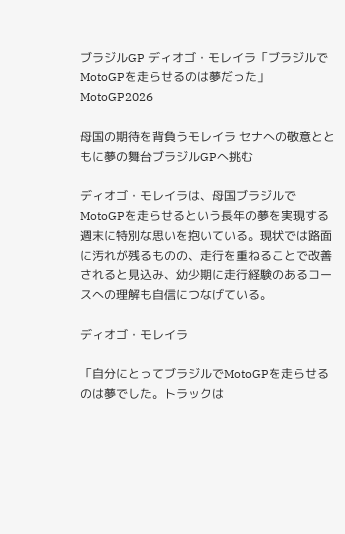ブラジルGP ディオゴ・モレイラ「ブラジルでMotoGPを走らせるのは夢だった」 MotoGP2026

母国の期待を背負うモレイラ セナへの敬意とともに夢の舞台ブラジルGPへ挑む

ディオゴ・モレイラは、母国ブラジルでMotoGPを走らせるという長年の夢を実現する週末に特別な思いを抱いている。現状では路面に汚れが残るものの、走行を重ねることで改善されると見込み、幼少期に走行経験のあるコースへの理解も自信につなげている。

ディオゴ・モレイラ

「自分にとってブラジルでMotoGPを走らせるのは夢でした。トラックは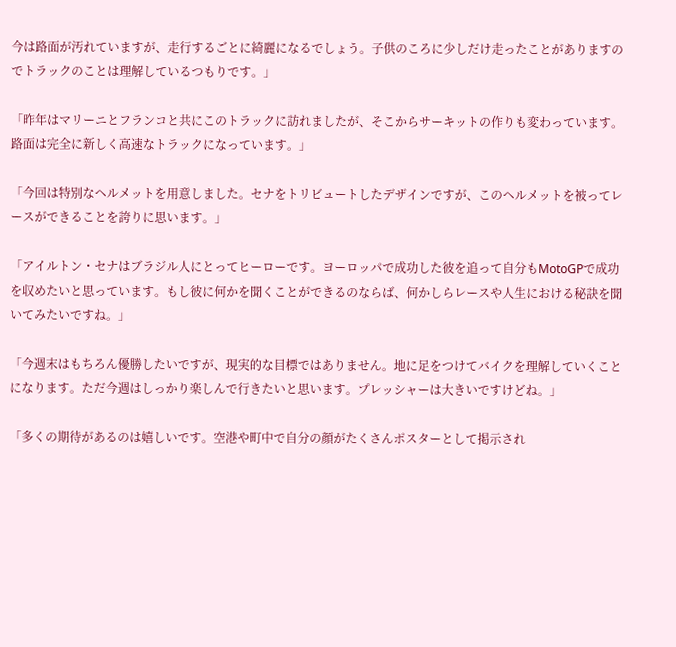今は路面が汚れていますが、走行するごとに綺麗になるでしょう。子供のころに少しだけ走ったことがありますのでトラックのことは理解しているつもりです。」

「昨年はマリーニとフランコと共にこのトラックに訪れましたが、そこからサーキットの作りも変わっています。路面は完全に新しく高速なトラックになっています。」

「今回は特別なヘルメットを用意しました。セナをトリビュートしたデザインですが、このヘルメットを被ってレースができることを誇りに思います。」

「アイルトン・セナはブラジル人にとってヒーローです。ヨーロッパで成功した彼を追って自分もMotoGPで成功を収めたいと思っています。もし彼に何かを聞くことができるのならば、何かしらレースや人生における秘訣を聞いてみたいですね。」

「今週末はもちろん優勝したいですが、現実的な目標ではありません。地に足をつけてバイクを理解していくことになります。ただ今週はしっかり楽しんで行きたいと思います。プレッシャーは大きいですけどね。」

「多くの期待があるのは嬉しいです。空港や町中で自分の顔がたくさんポスターとして掲示され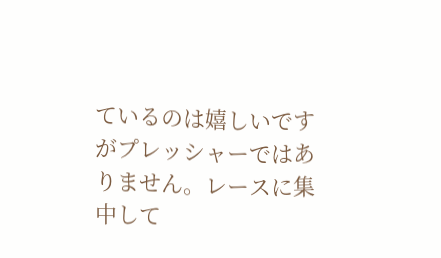ているのは嬉しいですがプレッシャーではありません。レースに集中して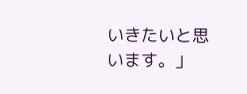いきたいと思います。」